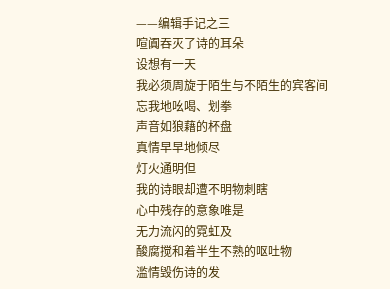——编辑手记之三
喧阗吞灭了诗的耳朵
设想有一天
我必须周旋于陌生与不陌生的宾客间
忘我地吆喝、划拳
声音如狼藉的杯盘
真情早早地倾尽
灯火通明但
我的诗眼却遭不明物刺瞎
心中残存的意象唯是
无力流闪的霓虹及
酸腐搅和着半生不熟的呕吐物
滥情毁伤诗的发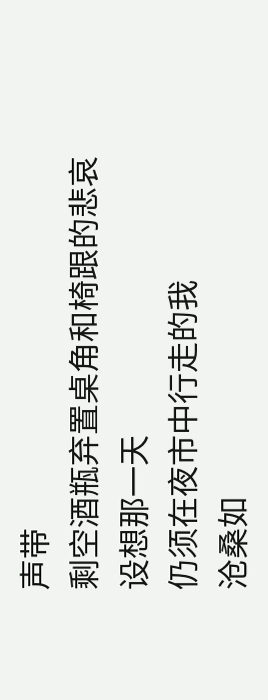声带
剩空酒瓶弃置桌角和椅跟的悲哀
设想那一天
仍须在夜市中行走的我
沧桑如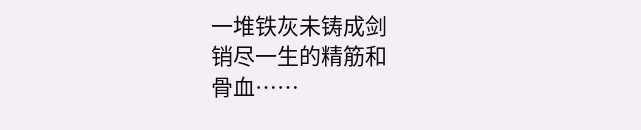一堆铁灰未铸成剑
销尽一生的精筋和
骨血……